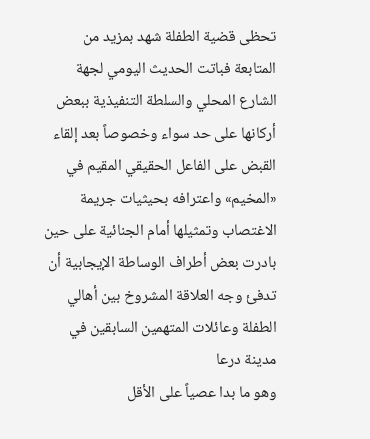تحظى قضية الطفلة شهد بمزيد من المتابعة فباتت الحديث اليومي لجهة الشارع المحلي والسلطة التنفيذية ببعض أركانها على حد سواء وخصوصاً بعد إلقاء القبض على الفاعل الحقيقي المقيم في «المخيم» واعترافه بحيثيات جريمة الاغتصاب وتمثيلها أمام الجنائية على حين بادرت بعض أطراف الوساطة الإيجابية أن تدفئ وجه العلاقة المشروخ بين أهالي الطفلة وعائلات المتهمين السابقين في مدينة درعا
وهو ما بدا عصياً على الأقل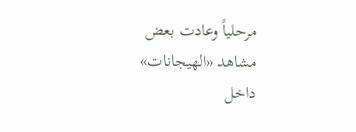مرحلياً وعادت بعض مشاهد «الهيجانات» داخل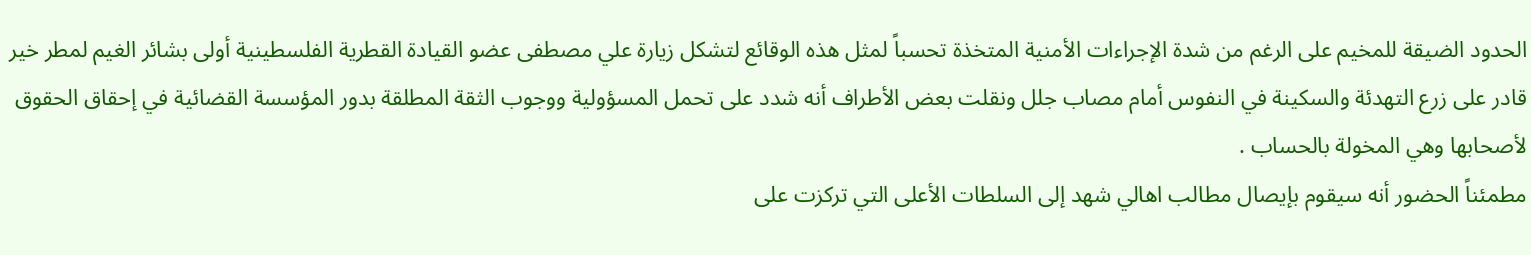الحدود الضيقة للمخيم على الرغم من شدة الإجراءات الأمنية المتخذة تحسباً لمثل هذه الوقائع لتشكل زيارة علي مصطفى عضو القيادة القطرية الفلسطينية أولى بشائر الغيم لمطر خير قادر على زرع التهدئة والسكينة في النفوس أمام مصاب جلل ونقلت بعض الأطراف أنه شدد على تحمل المسؤولية ووجوب الثقة المطلقة بدور المؤسسة القضائية في إحقاق الحقوق لأصحابها وهي المخولة بالحساب .
مطمئناً الحضور أنه سيقوم بإيصال مطالب اهالي شهد إلى السلطات الأعلى التي تركزت على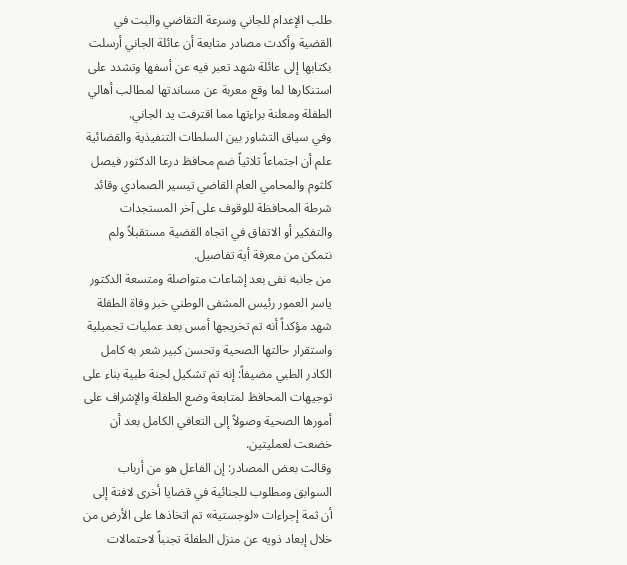طلب الإعدام للجاني وسرعة التقاضي والبت في القضية وأكدت مصادر متابعة أن عائلة الجاني أرسلت بكتابها إلى عائلة شهد تعبر فيه عن أسفها وتشدد على استنكارها لما وقع معربة عن مساندتها لمطالب أهالي الطفلة ومعلنة براءتها مما اقترفت يد الجاني.
وفي سياق التشاور بين السلطات التنفيذية والقضائية علم أن اجتماعاً ثلاثياً ضم محافظ درعا الدكتور فيصل كلثوم والمحامي العام القاضي تيسير الصمادي وقائد شرطة المحافظة للوقوف على آخر المستجدات والتفكير أو الاتفاق في اتجاه القضية مستقبلاً ولم نتمكن من معرفة أية تفاصيل.
من جانبه نفى بعد إشاعات متواصلة ومتسعة الدكتور ياسر العمور رئيس المشفى الوطني خبر وفاة الطفلة شهد مؤكداً أنه تم تخريجها أمس بعد عمليات تجميلية واستقرار حالتها الصحية وتحسن كبير شعر به كامل الكادر الطبي مضيفاً: إنه تم تشكيل لجنة طبية بناء على توجيهات المحافظ لمتابعة وضع الطفلة والإشراف على أمورها الصحية وصولاً إلى التعافي الكامل بعد أن خضعت لعمليتين.
وقالت بعض المصادر: إن الفاعل هو من أرباب السوابق ومطلوب للجنائية في قضايا أخرى لافتة إلى أن ثمة إجراءات «لوجستية» تم اتخاذها على الأرض من خلال إبعاد ذويه عن منزل الطفلة تجنباً لاحتمالات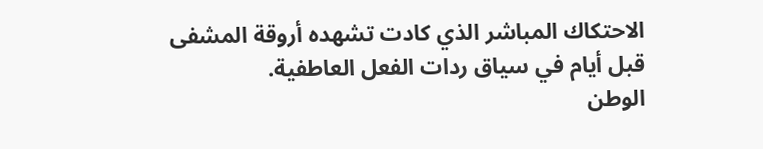الاحتكاك المباشر الذي كادت تشهده أروقة المشفى قبل أيام في سياق ردات الفعل العاطفية.
الوطن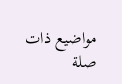مواضيع ذات صلة